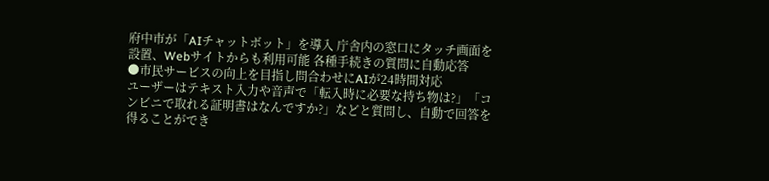府中市が「AIチャットボット」を導入 庁舎内の窓口にタッチ画面を設置、Webサイトからも利用可能 各種手続きの質問に自動応答
●市民サービスの向上を目指し問合わせにAIが24時間対応
ユーザーはテキスト入力や音声で「転入時に必要な持ち物は?」「コンビニで取れる証明書はなんですか?」などと質問し、自動で回答を得ることができ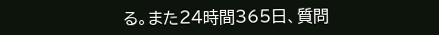る。また24時間365日、質問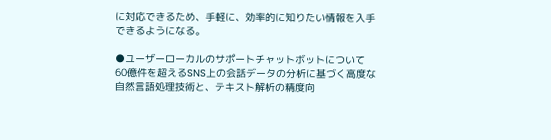に対応できるため、手軽に、効率的に知りたい情報を入手できるようになる。

●ユーザーローカルのサポートチャットボットについて
60億件を超えるSNS上の会話データの分析に基づく高度な自然言語処理技術と、テキスト解析の精度向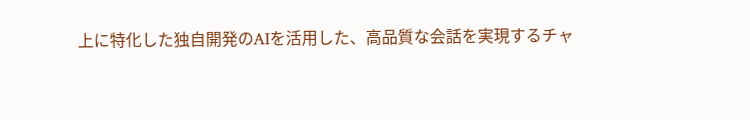上に特化した独自開発のAIを活用した、高品質な会話を実現するチャ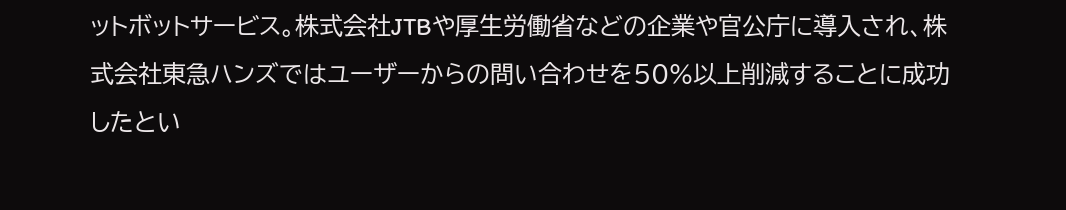ットボットサービス。株式会社JTBや厚生労働省などの企業や官公庁に導入され、株式会社東急ハンズではユーザーからの問い合わせを50%以上削減することに成功したとい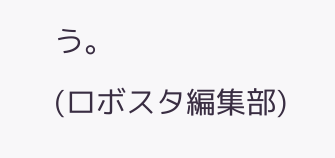う。
(ロボスタ編集部)